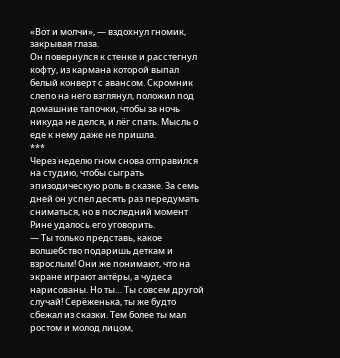«Вот и молчи», — вздохнул гномик, закрывая глаза.
Он повернулся к стенке и расстегнул кофту, из кармана которой выпал белый конверт с авансом. Скромник слепо на него взглянул, положил под домашние тапочки, чтобы за ночь никуда не делся, и лёг спать. Мысль о еде к нему даже не пришла.
***
Через неделю гном снова отправился на студию, чтобы сыграть эпизодическую роль в сказке. За семь дней он успел десять раз передумать сниматься, но в последний момент Рине удалось его уговорить.
— Ты только представь, какое волшебство подаришь деткам и взрослым! Они же понимают, что на экране играют актёры, а чудеса нарисованы. Но ты… Ты совсем другой случай! Серёженька, ты же будто сбежал из сказки. Тем более ты мал ростом и молод лицом,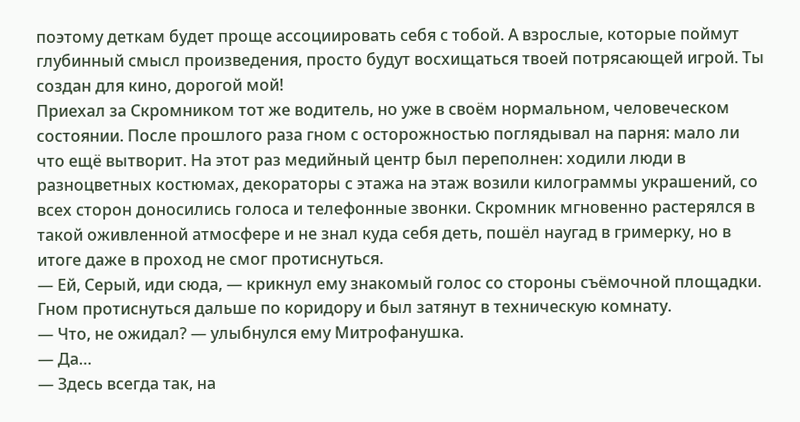поэтому деткам будет проще ассоциировать себя с тобой. А взрослые, которые поймут глубинный смысл произведения, просто будут восхищаться твоей потрясающей игрой. Ты создан для кино, дорогой мой!
Приехал за Скромником тот же водитель, но уже в своём нормальном, человеческом состоянии. После прошлого раза гном с осторожностью поглядывал на парня: мало ли что ещё вытворит. На этот раз медийный центр был переполнен: ходили люди в разноцветных костюмах, декораторы с этажа на этаж возили килограммы украшений, со всех сторон доносились голоса и телефонные звонки. Скромник мгновенно растерялся в такой оживленной атмосфере и не знал куда себя деть, пошёл наугад в гримерку, но в итоге даже в проход не смог протиснуться.
— Ей, Серый, иди сюда, — крикнул ему знакомый голос со стороны съёмочной площадки.
Гном протиснуться дальше по коридору и был затянут в техническую комнату.
— Что, не ожидал? — улыбнулся ему Митрофанушка.
— Да…
— Здесь всегда так, на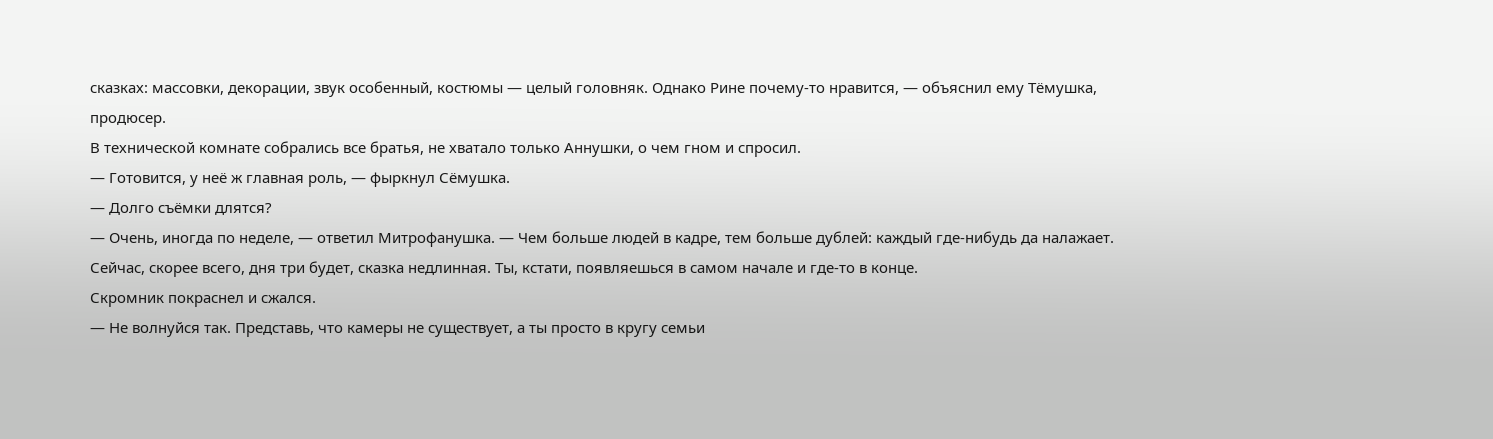сказках: массовки, декорации, звук особенный, костюмы — целый головняк. Однако Рине почему-то нравится, — объяснил ему Тёмушка, продюсер.
В технической комнате собрались все братья, не хватало только Аннушки, о чем гном и спросил.
— Готовится, у неё ж главная роль, — фыркнул Сёмушка.
— Долго съёмки длятся?
— Очень, иногда по неделе, — ответил Митрофанушка. — Чем больше людей в кадре, тем больше дублей: каждый где-нибудь да налажает. Сейчас, скорее всего, дня три будет, сказка недлинная. Ты, кстати, появляешься в самом начале и где-то в конце.
Скромник покраснел и сжался.
— Не волнуйся так. Представь, что камеры не существует, а ты просто в кругу семьи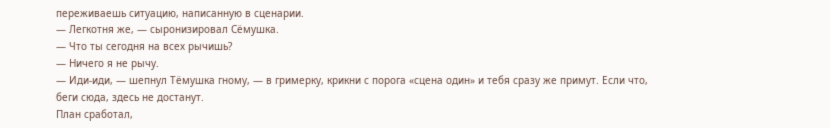переживаешь ситуацию, написанную в сценарии.
— Легкотня же, — сыронизировал Сёмушка.
— Что ты сегодня на всех рычишь?
— Ничего я не рычу.
— Иди-иди, — шепнул Тёмушка гному, — в гримерку, крикни с порога «сцена один» и тебя сразу же примут. Если что, беги сюда, здесь не достанут.
План сработал,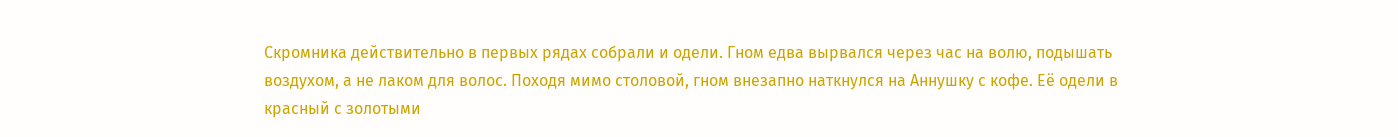Скромника действительно в первых рядах собрали и одели. Гном едва вырвался через час на волю, подышать воздухом, а не лаком для волос. Походя мимо столовой, гном внезапно наткнулся на Аннушку с кофе. Её одели в красный с золотыми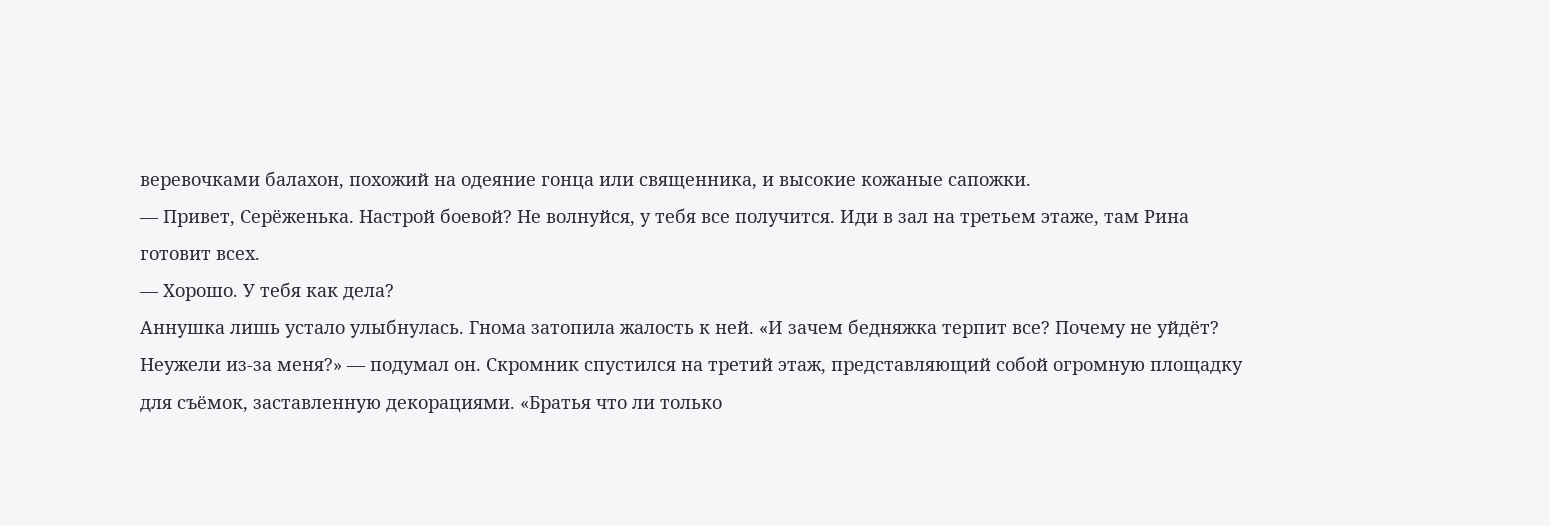веревочками балахон, похожий на одеяние гонца или священника, и высокие кожаные сапожки.
— Привет, Серёженька. Настрой боевой? Не волнуйся, у тебя все получится. Иди в зал на третьем этаже, там Рина готовит всех.
— Хорошо. У тебя как дела?
Аннушка лишь устало улыбнулась. Гнома затопила жалость к ней. «И зачем бедняжка терпит все? Почему не уйдёт? Неужели из-за меня?» — подумал он. Скромник спустился на третий этаж, представляющий собой огромную площадку для съёмок, заставленную декорациями. «Братья что ли только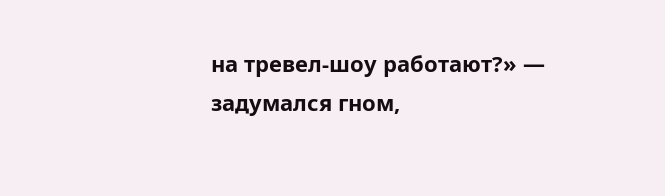на тревел-шоу работают?» — задумался гном,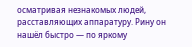осматривая незнакомых людей, расставляющих аппаратуру. Рину он нашёл быстро — по яркому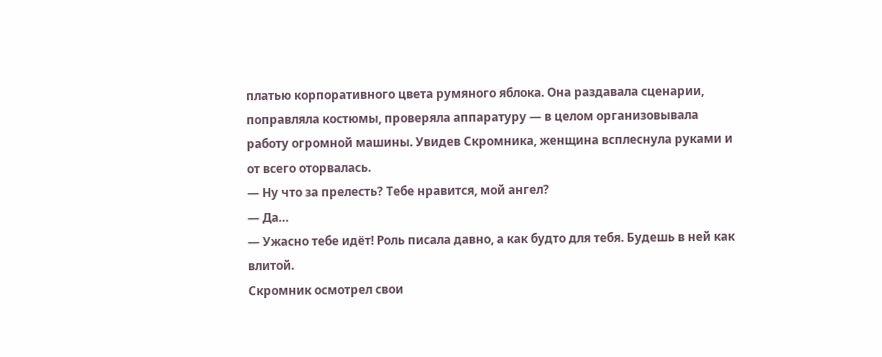платью корпоративного цвета румяного яблока. Она раздавала сценарии, поправляла костюмы, проверяла аппаратуру — в целом организовывала работу огромной машины. Увидев Скромника, женщина всплеснула руками и от всего оторвалась.
— Ну что за прелесть? Тебе нравится, мой ангел?
— Да…
— Ужасно тебе идёт! Роль писала давно, а как будто для тебя. Будешь в ней как влитой.
Скромник осмотрел свои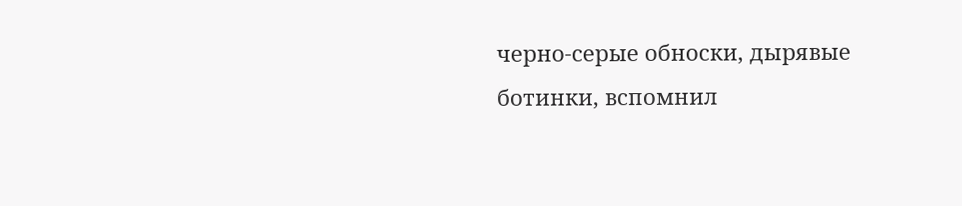черно-серые обноски, дырявые ботинки, вспомнил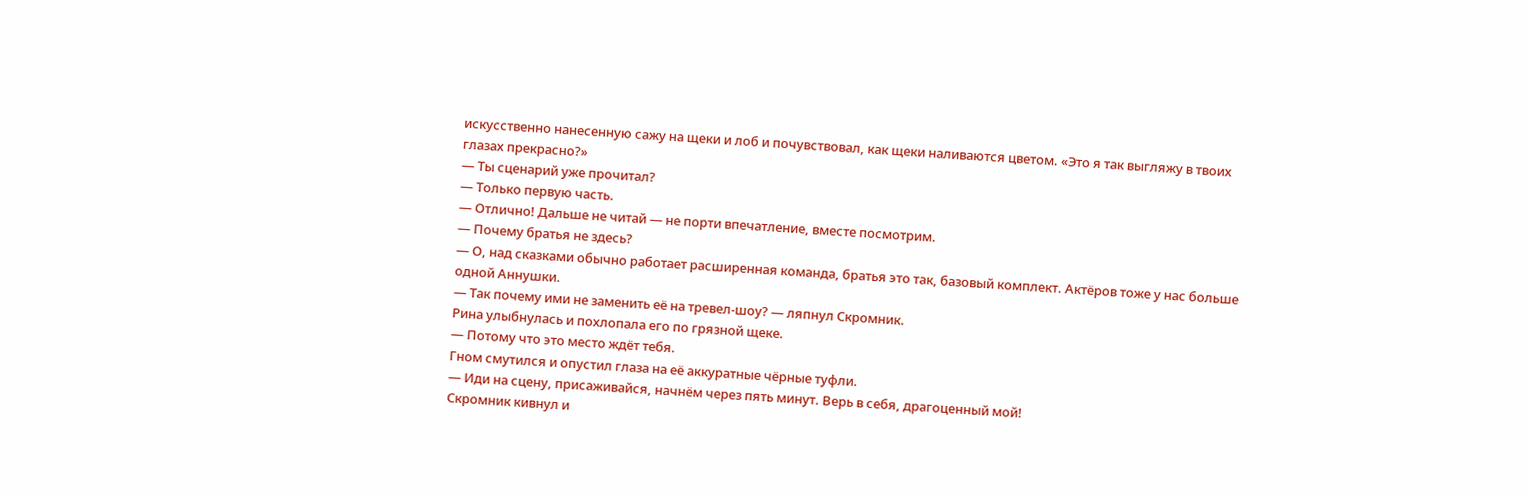искусственно нанесенную сажу на щеки и лоб и почувствовал, как щеки наливаются цветом. «Это я так выгляжу в твоих глазах прекрасно?»
— Ты сценарий уже прочитал?
— Только первую часть.
— Отлично! Дальше не читай — не порти впечатление, вместе посмотрим.
— Почему братья не здесь?
— О, над сказками обычно работает расширенная команда, братья это так, базовый комплект. Актёров тоже у нас больше одной Аннушки.
— Так почему ими не заменить её на тревел-шоу? — ляпнул Скромник.
Рина улыбнулась и похлопала его по грязной щеке.
— Потому что это место ждёт тебя.
Гном смутился и опустил глаза на её аккуратные чёрные туфли.
— Иди на сцену, присаживайся, начнём через пять минут. Верь в себя, драгоценный мой!
Скромник кивнул и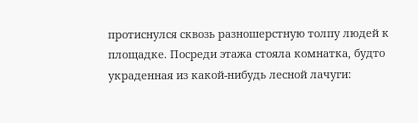протиснулся сквозь разношерстную толпу людей к площадке. Посреди этажа стояла комнатка, будто украденная из какой-нибудь лесной лачуги: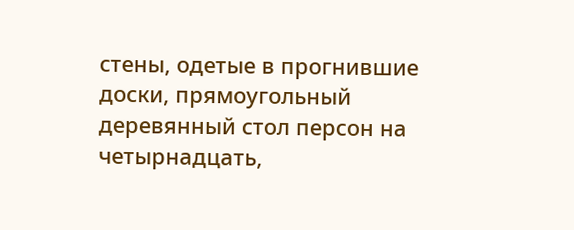стены, одетые в прогнившие доски, прямоугольный деревянный стол персон на четырнадцать,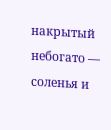накрытый небогато — соленья и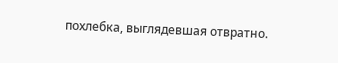похлебка, выглядевшая отвратно.